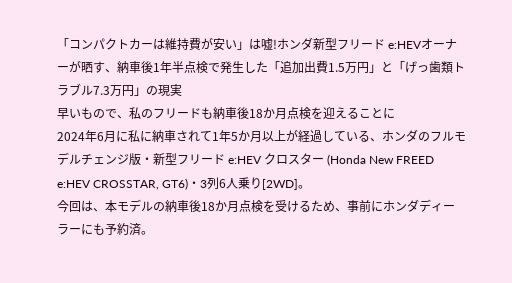「コンパクトカーは維持費が安い」は嘘!ホンダ新型フリード e:HEVオーナーが晒す、納車後1年半点検で発生した「追加出費1.5万円」と「げっ歯類トラブル7.3万円」の現実
早いもので、私のフリードも納車後18か月点検を迎えることに
2024年6月に私に納車されて1年5か月以上が経過している、ホンダのフルモデルチェンジ版・新型フリード e:HEV クロスター (Honda New FREED e:HEV CROSSTAR, GT6)・3列6人乗り[2WD]。
今回は、本モデルの納車後18か月点検を受けるため、事前にホンダディーラーにも予約済。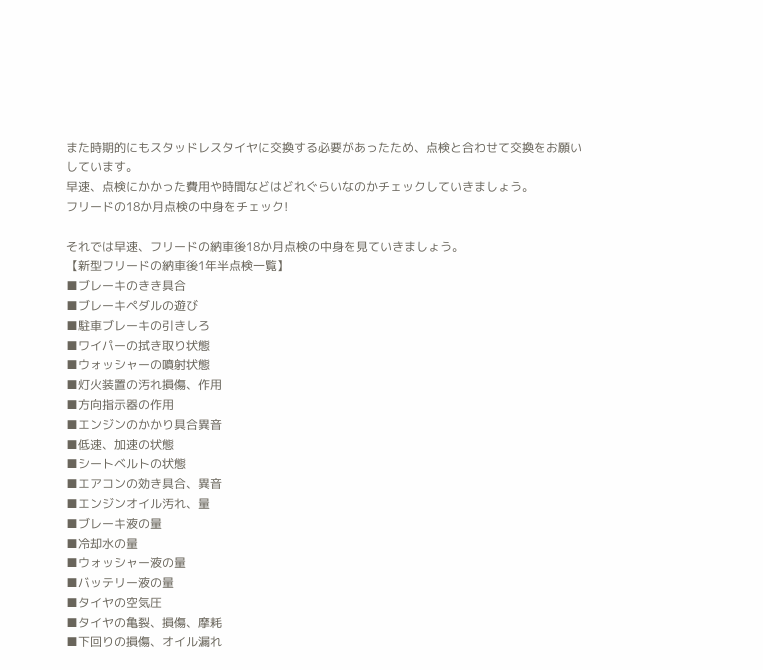また時期的にもスタッドレスタイヤに交換する必要があったため、点検と合わせて交換をお願いしています。
早速、点検にかかった費用や時間などはどれぐらいなのかチェックしていきましょう。
フリードの18か月点検の中身をチェック!

それでは早速、フリードの納車後18か月点検の中身を見ていきましょう。
【新型フリードの納車後1年半点検一覧】
■ブレーキのきき具合
■ブレーキペダルの遊び
■駐車ブレーキの引きしろ
■ワイパーの拭き取り状態
■ウォッシャーの噴射状態
■灯火装置の汚れ損傷、作用
■方向指示器の作用
■エンジンのかかり具合異音
■低速、加速の状態
■シートベルトの状態
■エアコンの効き具合、異音
■エンジンオイル汚れ、量
■ブレーキ液の量
■冷却水の量
■ウォッシャー液の量
■バッテリー液の量
■タイヤの空気圧
■タイヤの亀裂、損傷、摩耗
■下回りの損傷、オイル漏れ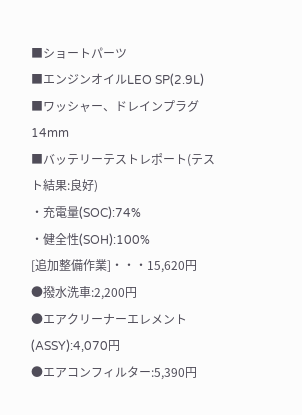■ショートパーツ
■エンジンオイルLEO SP(2.9L)
■ワッシャー、ドレインプラグ14mm
■バッテリーテストレポート(テスト結果:良好)
・充電量(SOC):74%
・健全性(SOH):100%
[追加整備作業]・・・15,620円
●撥水洗車:2,200円
●エアクリーナーエレメント(ASSY):4,070円
●エアコンフィルター:5,390円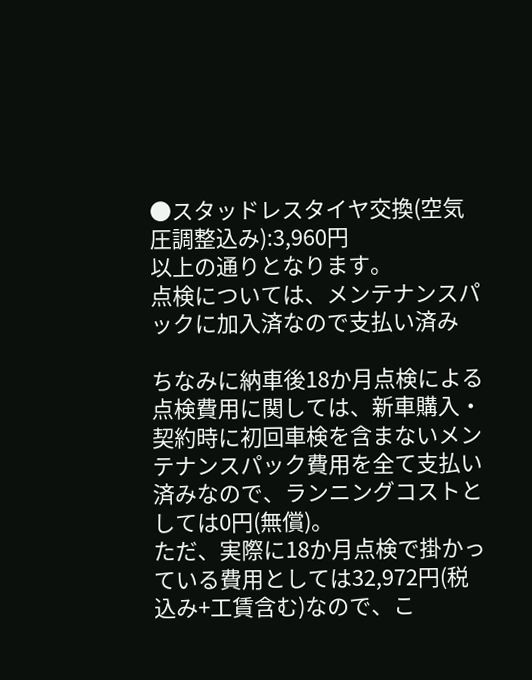●スタッドレスタイヤ交換(空気圧調整込み):3,960円
以上の通りとなります。
点検については、メンテナンスパックに加入済なので支払い済み

ちなみに納車後18か月点検による点検費用に関しては、新車購入・契約時に初回車検を含まないメンテナンスパック費用を全て支払い済みなので、ランニングコストとしては0円(無償)。
ただ、実際に18か月点検で掛かっている費用としては32,972円(税込み+工賃含む)なので、こ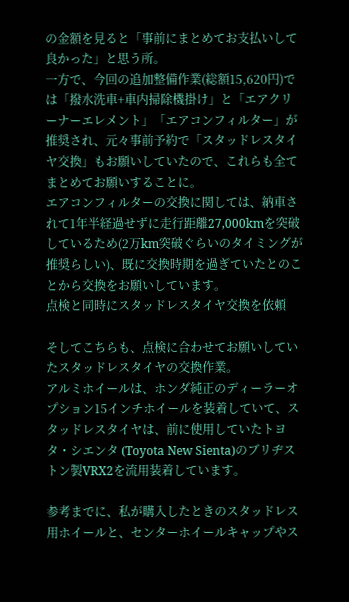の金額を見ると「事前にまとめてお支払いして良かった」と思う所。
一方で、今回の追加整備作業(総額15,620円)では「撥水洗車+車内掃除機掛け」と「エアクリーナーエレメント」「エアコンフィルター」が推奨され、元々事前予約で「スタッドレスタイヤ交換」もお願いしていたので、これらも全てまとめてお願いすることに。
エアコンフィルターの交換に関しては、納車されて1年半経過せずに走行距離27,000kmを突破しているため(2万km突破ぐらいのタイミングが推奨らしい)、既に交換時期を過ぎていたとのことから交換をお願いしています。
点検と同時にスタッドレスタイヤ交換を依頼

そしてこちらも、点検に合わせてお願いしていたスタッドレスタイヤの交換作業。
アルミホイールは、ホンダ純正のディーラーオプション15インチホイールを装着していて、スタッドレスタイヤは、前に使用していたトヨタ・シエンタ (Toyota New Sienta)のブリヂストン製VRX2を流用装着しています。

参考までに、私が購入したときのスタッドレス用ホイールと、センターホイールキャップやス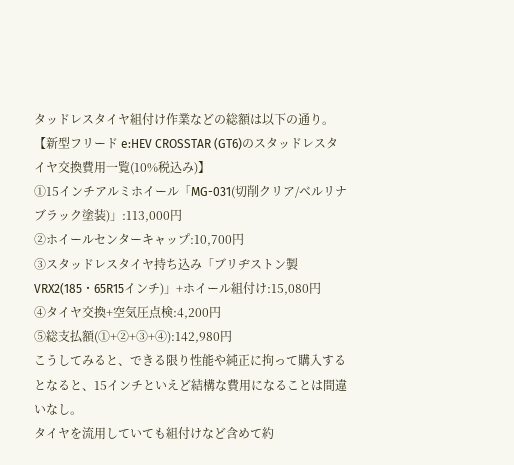タッドレスタイヤ組付け作業などの総額は以下の通り。
【新型フリード e:HEV CROSSTAR (GT6)のスタッドレスタイヤ交換費用一覧(10%税込み)】
➀15インチアルミホイール「MG-031(切削クリア/ベルリナブラック塗装)」:113,000円
②ホイールセンターキャップ:10,700円
③スタッドレスタイヤ持ち込み「ブリヂストン製VRX2(185・65R15インチ)」+ホイール組付け:15,080円
④タイヤ交換+空気圧点検:4,200円
⑤総支払額(➀+②+③+④):142,980円
こうしてみると、できる限り性能や純正に拘って購入するとなると、15インチといえど結構な費用になることは間違いなし。
タイヤを流用していても組付けなど含めて約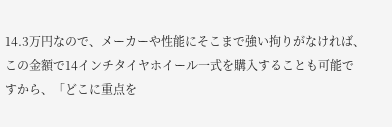14.3万円なので、メーカーや性能にそこまで強い拘りがなければ、この金額で14インチタイヤホイール一式を購入することも可能ですから、「どこに重点を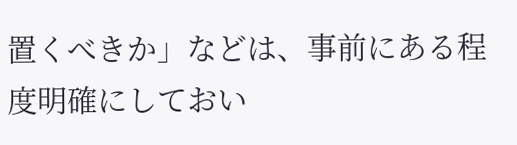置くべきか」などは、事前にある程度明確にしておい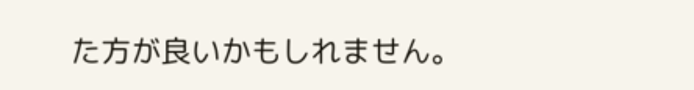た方が良いかもしれません。